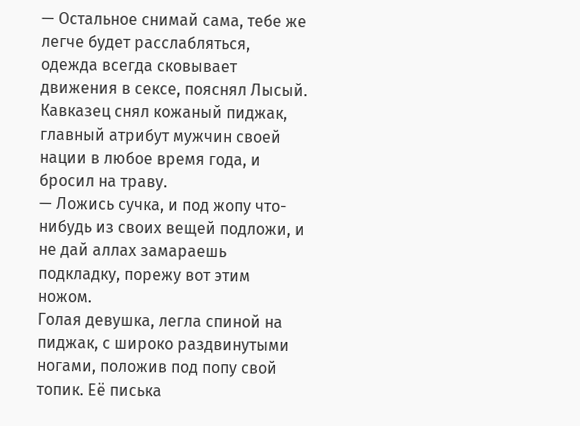— Остальное снимай сама, тебе же легче будет расслабляться, одежда всегда сковывает движения в сексе, пояснял Лысый.
Кавказец снял кожаный пиджак, главный атрибут мужчин своей нации в любое время года, и бросил на траву.
— Ложись сучка, и под жопу что-нибудь из своих вещей подложи, и не дай аллах замараешь подкладку, порежу вот этим ножом.
Голая девушка, легла спиной на пиджак, с широко раздвинутыми ногами, положив под попу свой топик. Её писька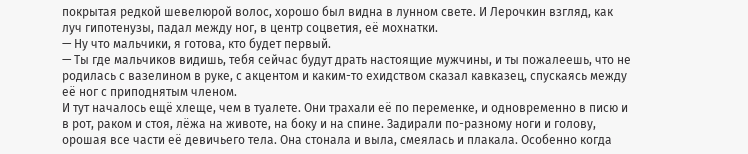покрытая редкой шевелюрой волос, хорошо был видна в лунном свете. И Лерочкин взгляд, как луч гипотенузы, падал между ног, в центр соцветия, её мохнатки.
— Ну что мальчики, я готова, кто будет первый.
— Ты где мальчиков видишь, тебя сейчас будут драть настоящие мужчины, и ты пожалеешь, что не родилась с вазелином в руке, с акцентом и каким-то ехидством сказал кавказец, спускаясь между её ног с приподнятым членом.
И тут началось ещё хлеще, чем в туалете. Они трахали её по переменке, и одновременно в писю и в рот, раком и стоя, лёжа на животе, на боку и на спине. Задирали по-разному ноги и голову, орошая все части её девичьего тела. Она стонала и выла, смеялась и плакала. Особенно когда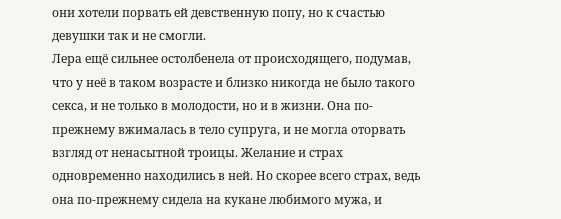они хотели порвать ей девственную попу, но к счастью девушки так и не смогли.
Лера ещё сильнее остолбенела от происходящего, подумав, что у неё в таком возрасте и близко никогда не было такого секса, и не только в молодости, но и в жизни. Она по-прежнему вжималась в тело супруга, и не могла оторвать взгляд от ненасытной троицы. Желание и страх одновременно находились в ней. Но скорее всего страх, ведь она по-прежнему сидела на кукане любимого мужа, и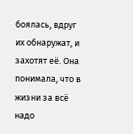боялась, вдруг их обнаружат, и захотят её. Она понимала, что в жизни за всё надо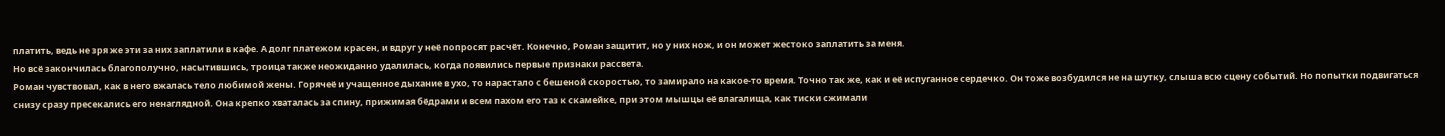платить, ведь не зря же эти за них заплатили в кафе. А долг платежом красен, и вдруг у неё попросят расчёт. Конечно, Роман защитит, но у них нож, и он может жестоко заплатить за меня.
Но всё закончилась благополучно, насытившись, троица также неожиданно удалилась, когда появились первые признаки рассвета.
Роман чувствовал, как в него вжалась тело любимой жены. Горячеё и учащенное дыхание в ухо, то нарастало с бешеной скоростью, то замирало на какое-то время. Точно так же, как и её испуганное сердечко. Он тоже возбудился не на шутку, слыша всю сцену событий. Но попытки подвигаться снизу сразу пресекались его ненаглядной. Она крепко хваталась за спину, прижимая бёдрами и всем пахом его таз к скамейке, при этом мышцы её влагалища, как тиски сжимали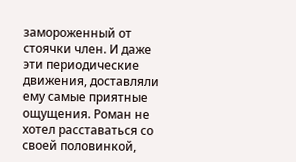замороженный от стоячки член. И даже эти периодические движения, доставляли ему самые приятные ощущения. Роман не хотел расставаться со своей половинкой,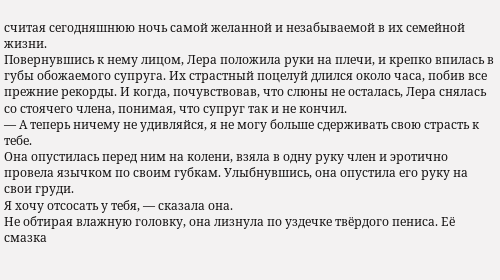считая сегодняшнюю ночь самой желанной и незабываемой в их семейной жизни.
Повернувшись к нему лицом, Лера положила руки на плечи, и крепко впилась в губы обожаемого супруга. Их страстный поцелуй длился около часа, побив все прежние рекорды. И когда, почувствовав, что слюны не осталась, Лера снялась со стоячего члена, понимая, что супруг так и не кончил.
— А теперь ничему не удивляйся, я не могу больше сдерживать свою страсть к тебе.
Она опустилась перед ним на колени, взяла в одну руку член и эротично провела язычком по своим губкам. Улыбнувшись, она опустила его руку на свои груди.
Я хочу отсосать у тебя, — сказала она.
Не обтирая влажную головку, она лизнула по уздечке твёрдого пениса. Её смазка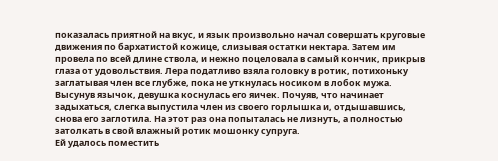показалась приятной на вкус, и язык произвольно начал совершать круговые движения по бархатистой кожице, слизывая остатки нектара. Затем им провела по всей длине ствола, и нежно поцеловала в самый кончик, прикрыв глаза от удовольствия. Лера податливо взяла головку в ротик, потихоньку заглатывая член все глубже, пока не уткнулась носиком в лобок мужа. Высунув язычок, девушка коснулась его яичек. Почуяв, что начинает задыхаться, слегка выпустила член из своего горлышка и, отдышавшись, снова его заглотила. На этот раз она попыталась не лизнуть, а полностью затолкать в свой влажный ротик мошонку супруга.
Ей удалось поместить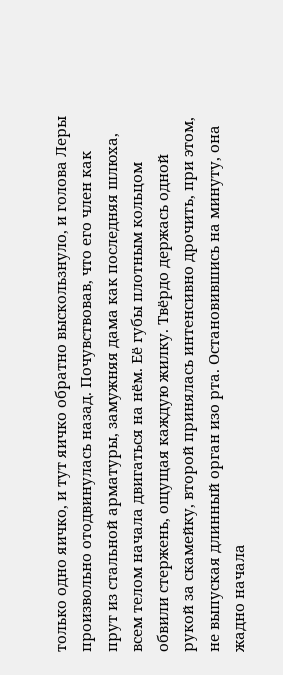только одно яичко, и тут яичко обратно выскользнуло, и голова Леры произвольно отодвинулась назад. Почувствовав, что его член как прут из стальной арматуры, замужняя дама как последняя шлюха, всем телом начала двигаться на нём. Её губы плотным кольцом обвили стержень, ощущая каждую жилку. Твёрдо держась одной рукой за скамейку, второй принялась интенсивно дрочить, при этом, не выпуская длинный орган изо рта. Остановившись на минуту, она жадно начала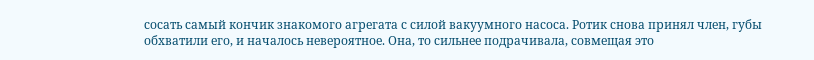сосать самый кончик знакомого агрегата с силой вакуумного насоса. Ротик снова принял член, губы обхватили его, и началось невероятное. Она, то сильнее подрачивала, совмещая это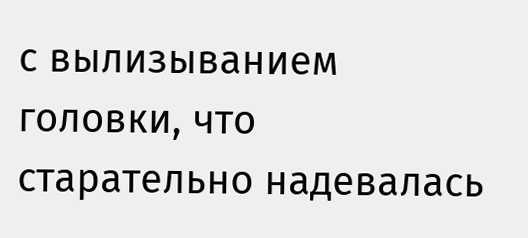с вылизыванием головки, что старательно надевалась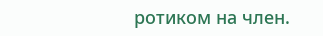ротиком на член.